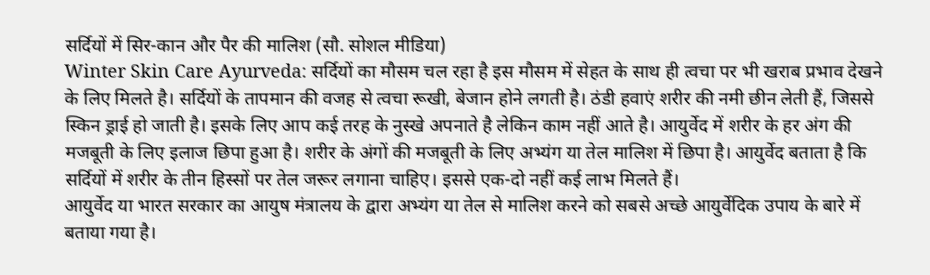सर्दियों में सिर-कान और पैर की मालिश (सौ. सोशल मीडिया)
Winter Skin Care Ayurveda: सर्दियों का मौसम चल रहा है इस मौसम में सेहत के साथ ही त्वचा पर भी खराब प्रभाव देखने के लिए मिलते है। सर्दियों के तापमान की वजह से त्वचा रूखी, बेजान होने लगती है। ठंडी हवाएं शरीर की नमी छीन लेती हैं, जिससे स्किन ड्राई हो जाती है। इसके लिए आप कई तरह के नुस्खे अपनाते है लेकिन काम नहीं आते है। आयुर्वेद में शरीर के हर अंग की मजबूती के लिए इलाज छिपा हुआ है। शरीर के अंगों की मजबूती के लिए अभ्यंग या तेल मालिश में छिपा है। आयुर्वेद बताता है कि सर्दियों में शरीर के तीन हिस्सों पर तेल जरूर लगाना चाहिए। इससे एक-दो नहीं कई लाभ मिलते हैं।
आयुर्वेद या भारत सरकार का आयुष मंत्रालय के द्वारा अभ्यंग या तेल से मालिश करने को सबसे अच्छे आयुर्वेदिक उपाय के बारे में बताया गया है।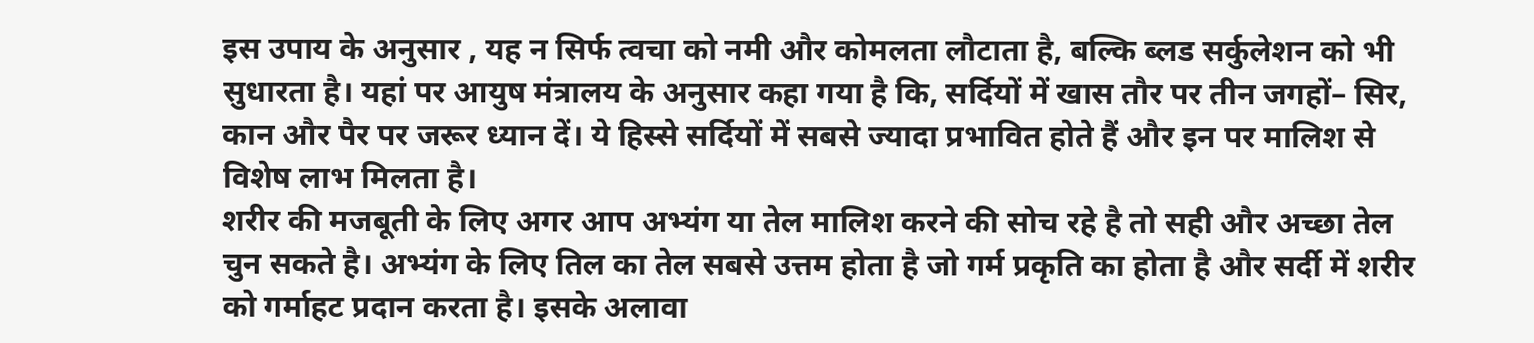इस उपाय के अनुसार , यह न सिर्फ त्वचा को नमी और कोमलता लौटाता है, बल्कि ब्लड सर्कुलेशन को भी सुधारता है। यहां पर आयुष मंत्रालय के अनुसार कहा गया है कि, सर्दियों में खास तौर पर तीन जगहों– सिर, कान और पैर पर जरूर ध्यान दें। ये हिस्से सर्दियों में सबसे ज्यादा प्रभावित होते हैं और इन पर मालिश से विशेष लाभ मिलता है।
शरीर की मजबूती के लिए अगर आप अभ्यंग या तेल मालिश करने की सोच रहे है तो सही और अच्छा तेल चुन सकते है। अभ्यंग के लिए तिल का तेल सबसे उत्तम होता है जो गर्म प्रकृति का होता है और सर्दी में शरीर को गर्माहट प्रदान करता है। इसके अलावा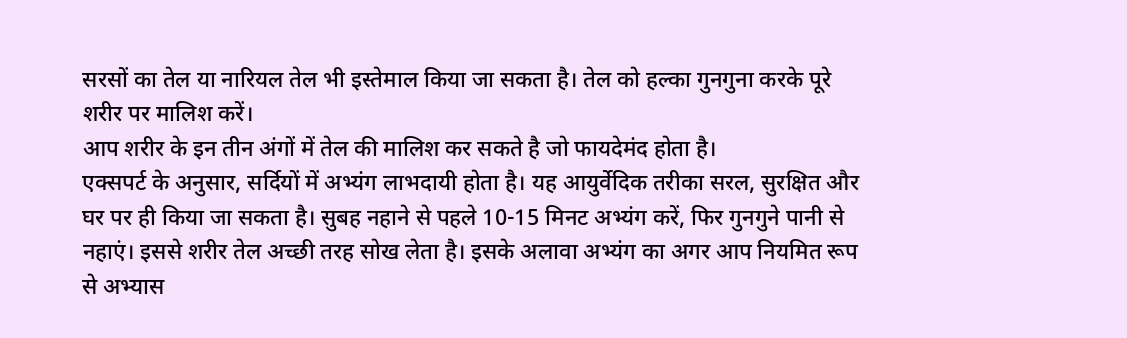सरसों का तेल या नारियल तेल भी इस्तेमाल किया जा सकता है। तेल को हल्का गुनगुना करके पूरे शरीर पर मालिश करें।
आप शरीर के इन तीन अंगों में तेल की मालिश कर सकते है जो फायदेमंद होता है।
एक्सपर्ट के अनुसार, सर्दियों में अभ्यंग लाभदायी होता है। यह आयुर्वेदिक तरीका सरल, सुरक्षित और घर पर ही किया जा सकता है। सुबह नहाने से पहले 10-15 मिनट अभ्यंग करें, फिर गुनगुने पानी से नहाएं। इससे शरीर तेल अच्छी तरह सोख लेता है। इसके अलावा अभ्यंग का अगर आप नियमित रूप से अभ्यास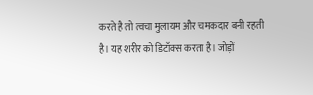करते है तो त्वचा मुलायम और चमकदार बनी रहती है। यह शरीर को डिटॉक्स करता है। जोड़ों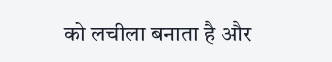को लचीला बनाता है और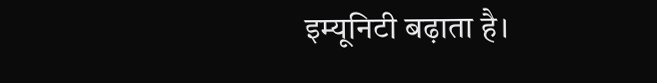इम्यूनिटी बढ़ाता है।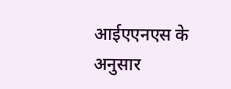आईएएनएस के अनुसार